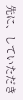先に、していただき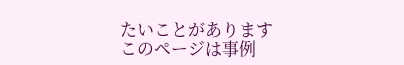たいことがあります
このページは事例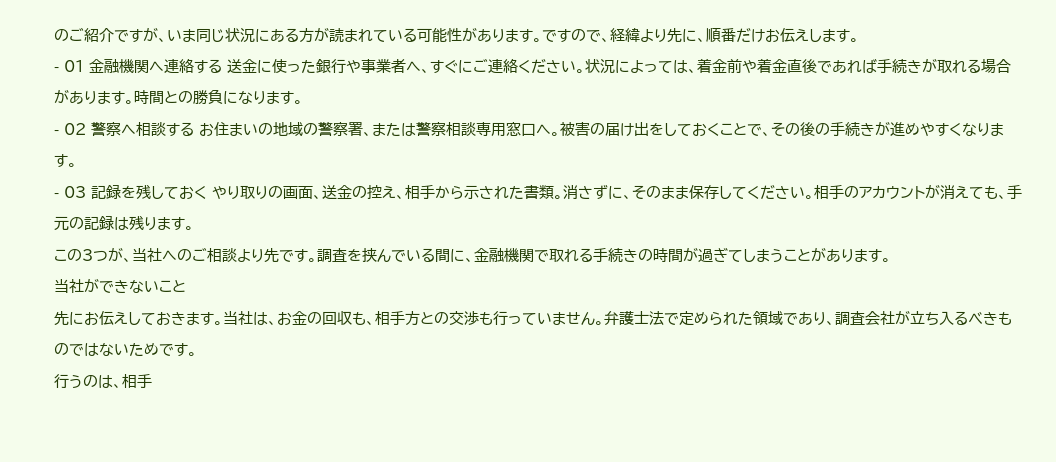のご紹介ですが、いま同じ状況にある方が読まれている可能性があります。ですので、経緯より先に、順番だけお伝えします。
- 01 金融機関へ連絡する 送金に使った銀行や事業者へ、すぐにご連絡ください。状況によっては、着金前や着金直後であれば手続きが取れる場合があります。時間との勝負になります。
- 02 警察へ相談する お住まいの地域の警察署、または警察相談専用窓口へ。被害の届け出をしておくことで、その後の手続きが進めやすくなります。
- 03 記録を残しておく やり取りの画面、送金の控え、相手から示された書類。消さずに、そのまま保存してください。相手のアカウントが消えても、手元の記録は残ります。
この3つが、当社へのご相談より先です。調査を挟んでいる間に、金融機関で取れる手続きの時間が過ぎてしまうことがあります。
当社ができないこと
先にお伝えしておきます。当社は、お金の回収も、相手方との交渉も行っていません。弁護士法で定められた領域であり、調査会社が立ち入るべきものではないためです。
行うのは、相手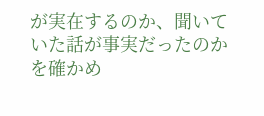が実在するのか、聞いていた話が事実だったのかを確かめ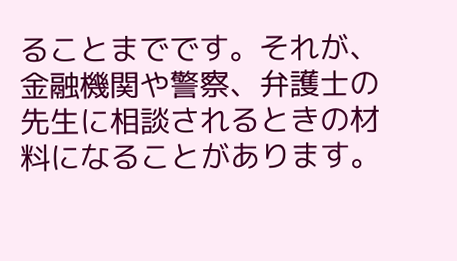ることまでです。それが、金融機関や警察、弁護士の先生に相談されるときの材料になることがあります。